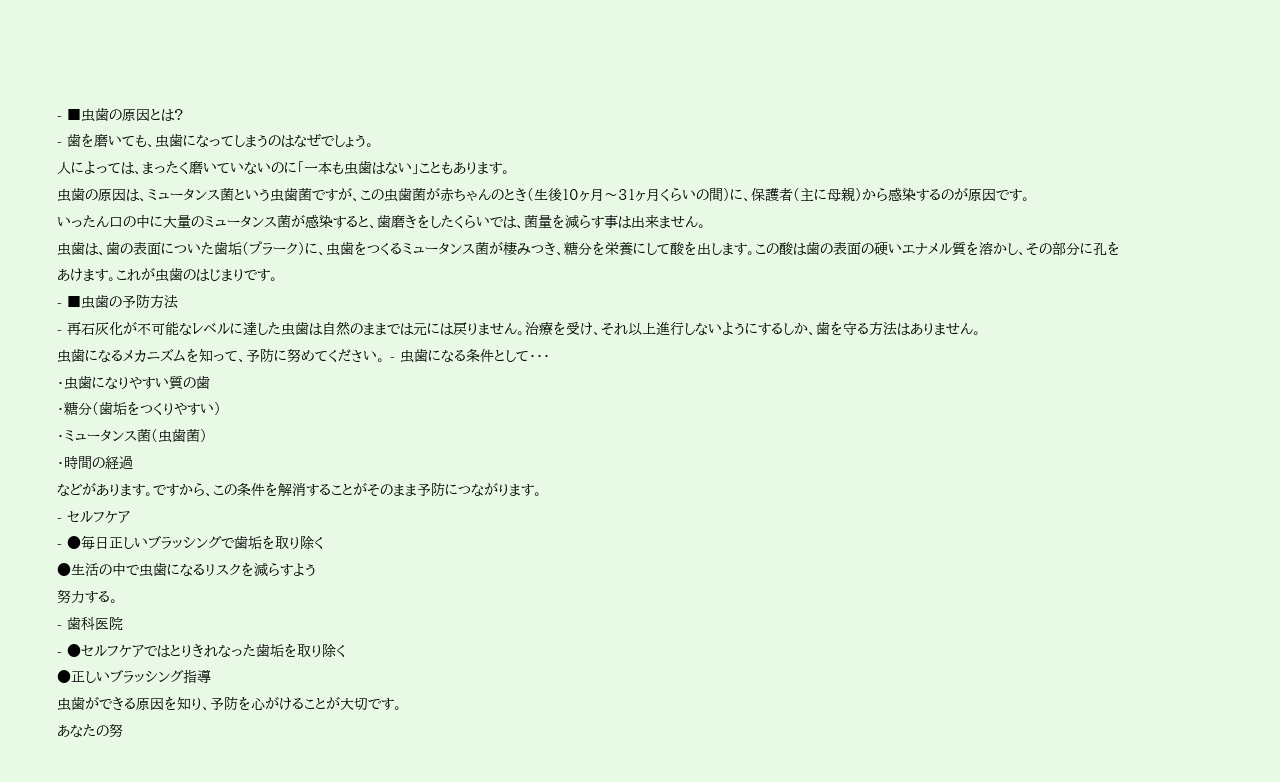- ■虫歯の原因とは?
- 歯を磨いても、虫歯になってしまうのはなぜでしょう。
人によっては、まったく磨いていないのに「一本も虫歯はない」こともあります。
虫歯の原因は、ミュータンス菌という虫歯菌ですが、この虫歯菌が赤ちゃんのとき(生後10ヶ月〜31ヶ月くらいの間)に、保護者(主に母親)から感染するのが原因です。
いったん口の中に大量のミュータンス菌が感染すると、歯磨きをしたくらいでは、菌量を減らす事は出来ません。
虫歯は、歯の表面についた歯垢(プラーク)に、虫歯をつくるミュータンス菌が棲みつき、糖分を栄養にして酸を出します。この酸は歯の表面の硬いエナメル質を溶かし、その部分に孔をあけます。これが虫歯のはじまりです。
- ■虫歯の予防方法
- 再石灰化が不可能なレベルに達した虫歯は自然のままでは元には戻りません。治療を受け、それ以上進行しないようにするしか、歯を守る方法はありません。
虫歯になるメカニズムを知って、予防に努めてください。 - 虫歯になる条件として・・・
・虫歯になりやすい質の歯
・糖分(歯垢をつくりやすい)
・ミュータンス菌(虫歯菌)
・時間の経過
などがあります。ですから、この条件を解消することがそのまま予防につながります。
- セルフケア
- ●毎日正しいブラッシングで歯垢を取り除く
●生活の中で虫歯になるリスクを減らすよう
努力する。
- 歯科医院
- ●セルフケアではとりきれなった歯垢を取り除く
●正しいブラッシング指導
虫歯ができる原因を知り、予防を心がけることが大切です。
あなたの努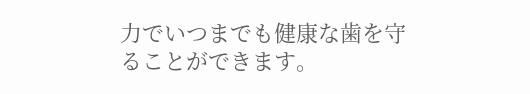力でいつまでも健康な歯を守ることができます。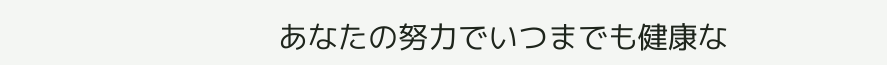あなたの努力でいつまでも健康な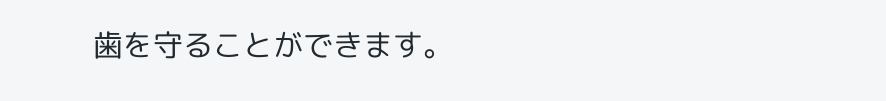歯を守ることができます。